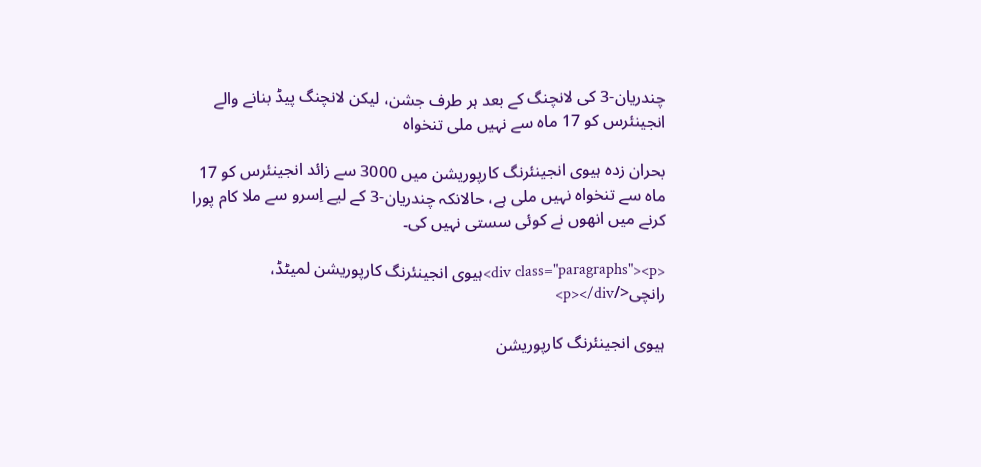چندریان-3 کی لانچنگ کے بعد ہر طرف جشن، لیکن لانچنگ پیڈ بنانے والے انجینئرس کو 17 ماہ سے نہیں ملی تنخواہ

بحران زدہ ہیوی انجینئرنگ کارپوریشن میں 3000 سے زائد انجینئرس کو 17 ماہ سے تنخواہ نہیں ملی ہے، حالانکہ چندریان-3 کے لیے اِسرو سے ملا کام پورا کرنے میں انھوں نے کوئی سستی نہیں کی۔

<div class="paragraphs"><p>ہیوی انجینئرنگ کارپوریشن لمیٹڈ، رانچی</p></div>

ہیوی انجینئرنگ کارپوریشن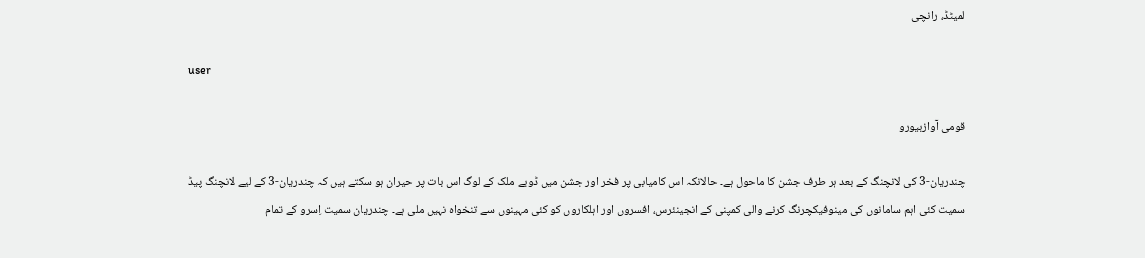لمیٹڈ، رانچی

user

قومی آوازبیورو

چندریان-3 کی لانچنگ کے بعد ہر طرف جشن کا ماحول ہے۔ حالانکہ اس کامیابی پر فخر اور جشن میں ڈوبے ملک کے لوگ اس بات پر حیران ہو سکتے ہیں کہ چندریان-3 کے لیے لانچنگ پیڈ سمیت کئی اہم سامانوں کی مینوفیکچرنگ کرنے والی کمپنی کے انجینئرس، افسروں اور اہلکاروں کو کئی مہینوں سے تنخواہ نہیں ملی ہے۔ چندریان سمیت اِسرو کے تمام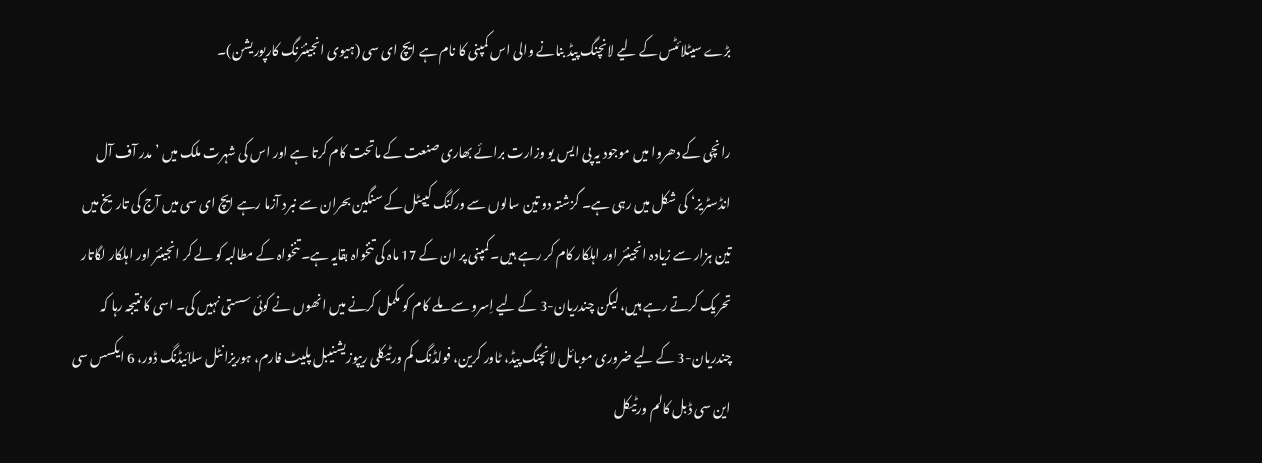بڑے سیٹلائٹس کے لیے لانچنگ پیڈ بنانے والی اس کمپنی کا نام ہے ایچ ای سی (ہیوی انجینئرنگ کارپوریشن)۔

رانچی کے دھروا میں موجود یہ پی ایس یو وزارت برائے بھاری صنعت کے ماتحت کام کرتا ہے اور اس کی شہرت ملک میں ’مدر آف آل انڈسٹریز‘ کی شکل میں رہی ہے۔ گزشتہ دو تین سالوں سے ورکنگ کیپٹل کے سنگین بحران سے نبرد آزما رہے ایچ ای سی میں آج کی تاریخ میں تین ہزار سے زیادہ انجینئر اور اہلکار کام کر رہے ہیں۔ کمپنی پر ان کے 17 ماہ کی تنخواہ بقایہ ہے۔ تنخواہ کے مطالبہ کو لے کر انجینئر اور اہلکار لگاتار تحریک کرتے رہے ہیں، لیکن چندریان-3 کے لیے اِسرو سے ملے کام کو مکمل کرنے میں انھوں نے کوئی سستی نہیں کی۔ اسی کا نتیجہ رہا کہ چندریان-3 کے لیے ضروری موبائل لانچنگ پیڈ، ٹاور کرین، فولڈنگ کم ورٹیکلی ریپوزیشنیبل پلیٹ فارم، ہوریزانٹل سلائیڈنگ ڈور، 6 ایکسس سی این سی ڈبل کالم ورٹیکل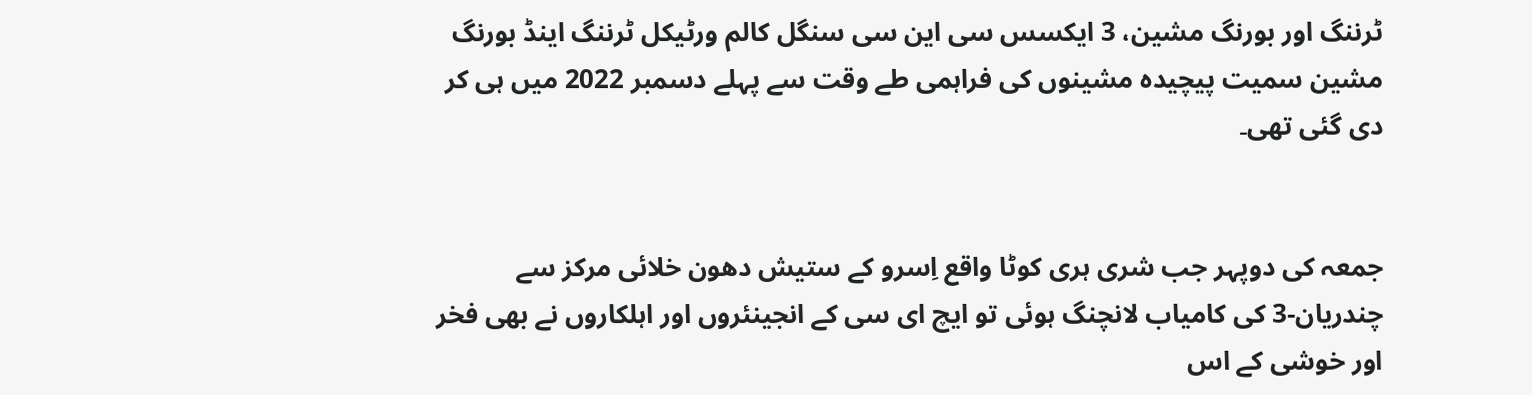ٹرننگ اور بورنگ مشین، 3 ایکسس سی این سی سنگل کالم ورٹیکل ٹرننگ اینڈ بورنگ مشین سمیت پیچیدہ مشینوں کی فراہمی طے وقت سے پہلے دسمبر 2022 میں ہی کر دی گئی تھی۔


جمعہ کی دوپہر جب شری ہری کوٹا واقع اِسرو کے ستیش دھون خلائی مرکز سے چندریان-3 کی کامیاب لانچنگ ہوئی تو ایچ ای سی کے انجینئروں اور اہلکاروں نے بھی فخر اور خوشی کے اس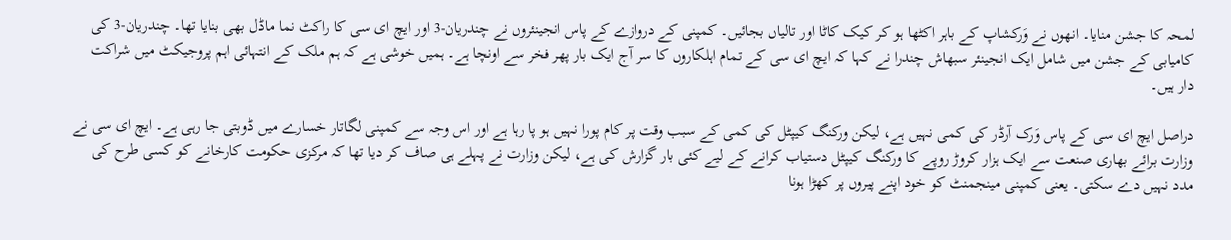لمحہ کا جشن منایا۔ انھوں نے وَرکشاپ کے باہر اکٹھا ہو کر کیک کاٹا اور تالیاں بجائیں۔ کمپنی کے دروازے کے پاس انجینئروں نے چندریان-3 اور ایچ ای سی کا راکٹ نما ماڈل بھی بنایا تھا۔ چندریان-3 کی کامیابی کے جشن میں شامل ایک انجینئر سبھاش چندرا نے کہا کہ ایچ ای سی کے تمام اہلکاروں کا سر آج ایک بار پھر فخر سے اونچا ہے۔ ہمیں خوشی ہے کہ ہم ملک کے انتہائی اہم پروجیکٹ میں شراکت دار ہیں۔

دراصل ایچ ای سی کے پاس وَرک آرڈر کی کمی نہیں ہے، لیکن ورکنگ کیپٹل کی کمی کے سبب وقت پر کام پورا نہیں ہو پا رہا ہے اور اس وجہ سے کمپنی لگاتار خسارے میں ڈوبتی جا رہی ہے۔ ایچ ای سی نے وزارت برائے بھاری صنعت سے ایک ہزار کروڑ روپے کا ورکنگ کیپٹل دستیاب کرانے کے لیے کئی بار گزارش کی ہے، لیکن وزارت نے پہلے ہی صاف کر دیا تھا کہ مرکزی حکومت کارخانے کو کسی طرح کی مدد نہیں دے سکتی۔ یعنی کمپنی مینجمنٹ کو خود اپنے پیروں پر کھڑا ہونا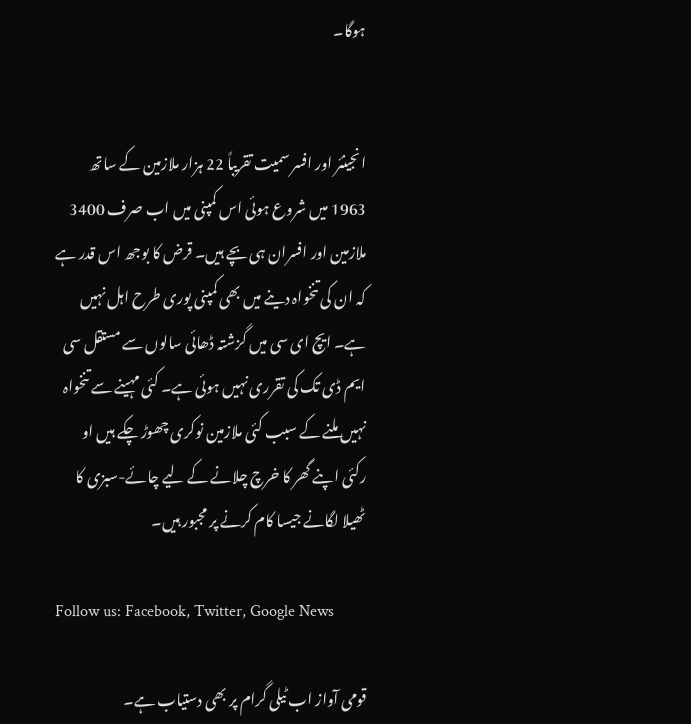ہوگا۔


انجینئر اور افسر سمیت تقریباً 22 ہزار ملازمین کے ساتھ 1963 میں شروع ہوئی اس کمپنی میں اب صرف 3400 ملازمین اور افسران ہی بچے ہیں۔ قرض کا بوجھ اس قدر ہے کہ ان کی تنخواہ دینے میں بھی کمپنی پوری طرح اہل نہیں ہے۔ ایچ ای سی میں گزشتہ ڈھائی سالوں سے مستقل سی ایم ڈی تک کی تقرری نہیں ہوئی ہے۔ کئی مہینے سے تنخواہ نہیں ملنے کے سبب کئی ملازمین نوکری چھوڑ چکے ہیں او رکئی اپنے گھر کا خرچ چلانے کے لیے چائے-سبزی کا ٹھیلا لگانے جیسا کام کرنے پر مجبور ہیں۔

Follow us: Facebook, Twitter, Google News

قومی آواز اب ٹیلی گرام پر بھی دستیاب ہے۔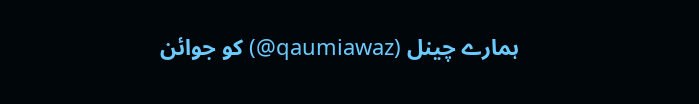ہمارے چینل (qaumiawaz@) کو جوائن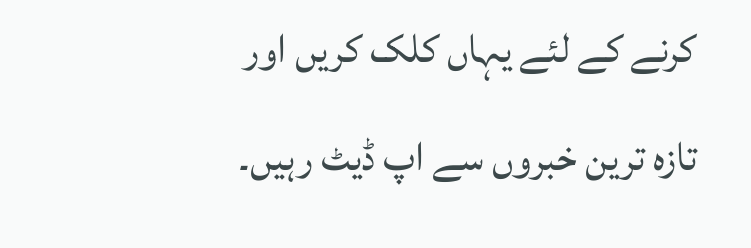کرنے کے لئے یہاں کلک کریں اور تازہ ترین خبروں سے اپ ڈیٹ رہیں۔